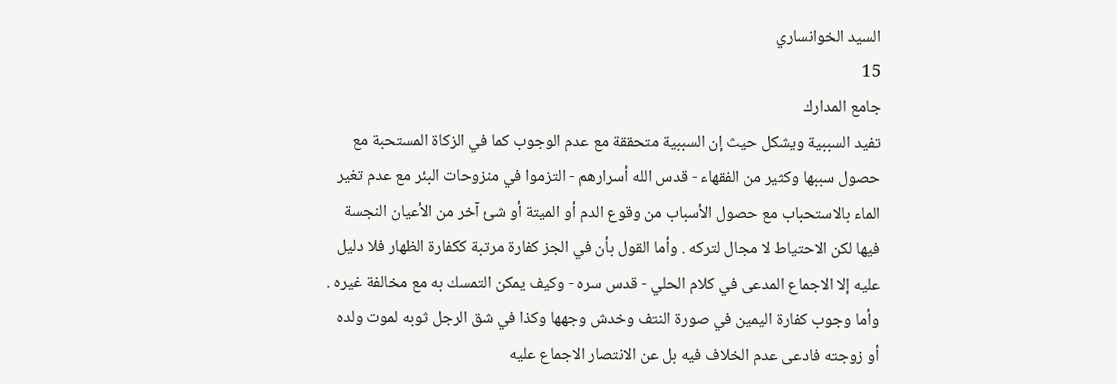السيد الخوانساري
15
جامع المدارك
تفيد السببية ويشكل حيث إن السببية متحققة مع عدم الوجوب كما في الزكاة المستحبة مع حصول سببها وكثير من الفقهاء - قدس الله أسرارهم - التزموا في منزوحات البئر مع عدم تغير الماء بالاستحباب مع حصول الأسباب من وقوع الدم أو الميتة أو شئ آخر من الأعيان النجسة فيها لكن الاحتياط لا مجال لتركه . وأما القول بأن في الجز كفارة مرتبة ككفارة الظهار فلا دليل عليه إلا الاجماع المدعى في كلام الحلي - قدس سره - وكيف يمكن التمسك به مع مخالفة غيره . وأما وجوب كفارة اليمين في صورة النتف وخدش وجهها وكذا في شق الرجل ثوبه لموت ولده أو زوجته فادعى عدم الخلاف فيه بل عن الانتصار الاجماع عليه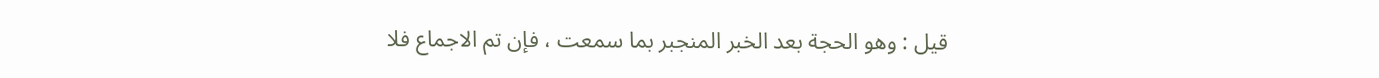قيل : وهو الحجة بعد الخبر المنجبر بما سمعت ، فإن تم الاجماع فلا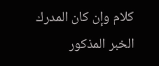كلام وإن كان المدرك الخبر المذكور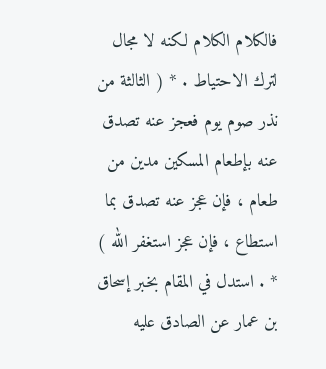فالكلام الكلام لكنه لا مجال لترك الاحتياط . * ( الثالثة من نذر صوم يوم فعجز عنه تصدق عنه بإطعام المسكين مدين من طعام ، فإن عجز عنه تصدق بما استطاع ، فإن عجز استغفر الله ) * . استدل في المقام بخبر إسحاق بن عمار عن الصادق عليه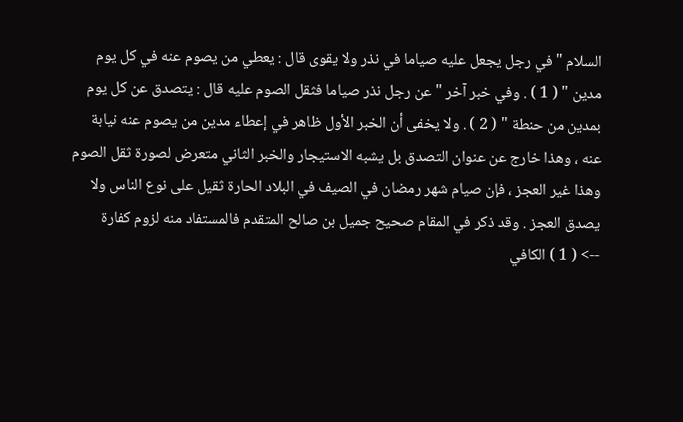السلام " في رجل يجعل عليه صياما في نذر ولا يقوى قال : يعطي من يصوم عنه في كل يوم مدين " ( 1 ) . وفي خبر آخر " عن رجل نذر صياما فثقل الصوم عليه قال : يتصدق عن كل يوم بمدين من حنطة " ( 2 ) . ولا يخفى أن الخبر الأول ظاهر في إعطاء مدين من يصوم عنه نيابة عنه ، وهذا خارج عن عنوان التصدق بل يشبه الاستيجار والخبر الثاني متعرض لصورة ثقل الصوم وهذا غير العجز ، فإن صيام شهر رمضان في الصيف في البلاد الحارة ثقيل على نوع الناس ولا يصدق العجز . وقد ذكر في المقام صحيح جميل بن صالح المتقدم فالمستفاد منه لزوم كفارة
--> ( 1 ) الكافي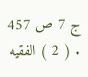ج 7 ص 457 . ( 2 ) الفقيه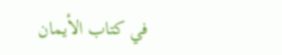في كتاب الأيمان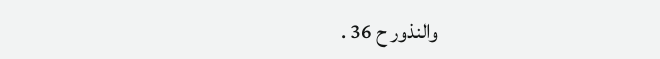والنذور ح 36 .